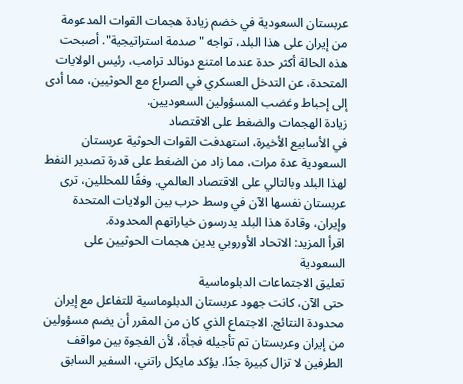عربستان السعودية في خضم زيادة هجمات القوات المدعومة من إيران على هذا البلد، تواجه "صدمة استراتيجية". أصبحت هذه الحالة أكثر حدة عندما امتنع دونالد ترامب، رئيس الولايات المتحدة، عن التدخل العسكري في الصراع مع الحوثيين، مما أدى إلى إحباط وغضب المسؤولين السعوديين.
زيادة الهجمات والضغط على الاقتصاد
في الأسابيع الأخيرة، استهدفت القوات الحوثية عربستان السعودية عدة مرات، مما زاد من الضغط على قدرة تصدير النفط لهذا البلد وبالتالي على الاقتصاد العالمي. وفقًا للمحللين، ترى عربستان نفسها الآن في وسط حرب بين الولايات المتحدة وإيران، وقادة هذا البلد يدرسون خياراتهم المحدودة.
اقرأ المزيد: الاتحاد الأوروبي يدين هجمات الحوثيين على السعودية
تعليق الاجتماعات الدبلوماسية
حتى الآن، كانت جهود عربستان الدبلوماسية للتفاعل مع إيران محدودة النتائج. الاجتماع الذي كان من المقرر أن يضم مسؤولين من إيران وعربستان تم تأجيله فجأة، لأن الفجوة بين مواقف الطرفين لا تزال كبيرة جدًا. يؤكد مايكل راتني، السفير السابق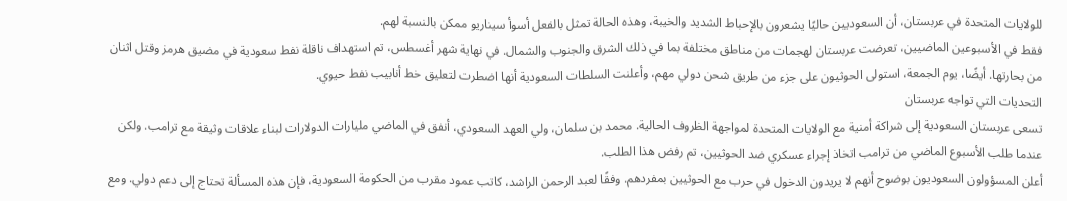للولايات المتحدة في عربستان، أن السعوديين حاليًا يشعرون بالإحباط الشديد والخيبة، وهذه الحالة تمثل بالفعل أسوأ سيناريو ممكن بالنسبة لهم.
فقط في الأسبوعين الماضيين، تعرضت عربستان لهجمات من مناطق مختلفة بما في ذلك الشرق والجنوب والشمال. في نهاية شهر أغسطس، تم استهداف ناقلة نفط سعودية في مضيق هرمز وقتل اثنان من بحارتها. أيضًا، يوم الجمعة، استولى الحوثيون على جزء من طريق شحن دولي مهم، وأعلنت السلطات السعودية أنها اضطرت لتعليق خط أنابيب نفط حيوي.
التحديات التي تواجه عربستان
تسعى عربستان السعودية إلى شراكة أمنية مع الولايات المتحدة لمواجهة الظروف الحالية. محمد بن سلمان، ولي العهد السعودي، أنفق في الماضي مليارات الدولارات لبناء علاقات وثيقة مع ترامب. ولكن عندما طلب الأسبوع الماضي من ترامب اتخاذ إجراء عسكري ضد الحوثيين، تم رفض هذا الطلب.
أعلن المسؤولون السعوديون بوضوح أنهم لا يريدون الدخول في حرب مع الحوثيين بمفردهم. وفقًا لعبد الرحمن الراشد، كاتب عمود مقرب من الحكومة السعودية، فإن هذه المسألة تحتاج إلى دعم دولي. ومع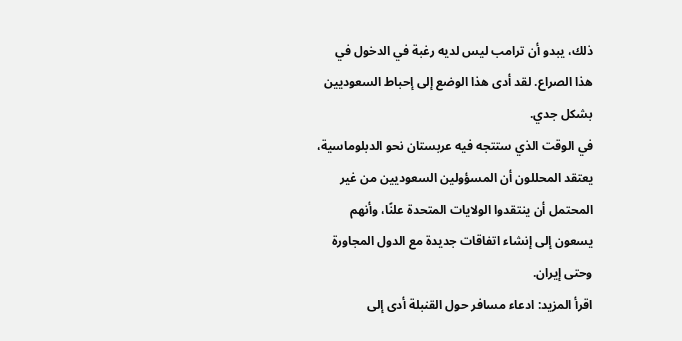ذلك، يبدو أن ترامب ليس لديه رغبة في الدخول في هذا الصراع. لقد أدى هذا الوضع إلى إحباط السعوديين بشكل جدي.
في الوقت الذي ستتجه فيه عربستان نحو الدبلوماسية، يعتقد المحللون أن المسؤولين السعوديين من غير المحتمل أن ينتقدوا الولايات المتحدة علنًا، وأنهم يسعون إلى إنشاء اتفاقات جديدة مع الدول المجاورة وحتى إيران.
اقرأ المزيد: ادعاء مسافر حول القنبلة أدى إلى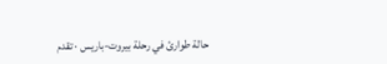حالة طوارئ في رحلة بيروت-باريس · تقدم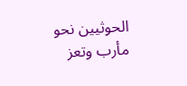الحوثيين نحو مأرب وتعز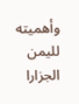وأهميته لليمن
الجزارا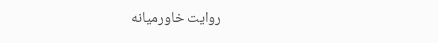روایت خاورمیانه